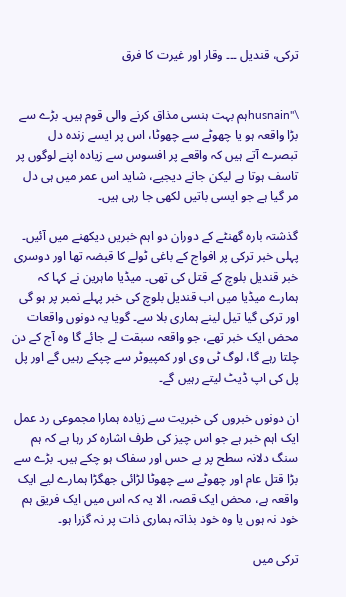ترکی، قندیل ۔۔۔ وقار اور غیرت کا فرق


\"husnainہم بہت ہنسی مذاق کرنے والی قوم ہیں۔ بڑے سے بڑا واقعہ ہو یا چھوٹے سے چھوٹا، اس پر ایسے زندہ دل تبصرے آتے ہیں کہ واقعے پر افسوس سے زیادہ اپنے لوگوں پر تاسف ہوتا ہے لیکن جانے دیجیے، شاید اس عمر میں ہی دل مر گیا ہے جو ایسی باتیں لکھی جا رہی ہیں۔

گذشتہ بارہ گھنٹے کے دوران دو اہم خبریں دیکھنے میں آئیں۔ پہلی خبر ترکی پر افواج کے باغی ٹولے کا قبضہ تھا اور دوسری خبر قندیل بلوچ کے قتل کی تھی۔ میڈیا ماہرین نے کہا کہ ہمارے میڈیا میں اب قندیل بلوچ کی خبر پہلے نمبر پر ہو گی اور ترکی گیا تیل لینے ہماری بلا سے۔ گویا یہ دونوں واقعات محض ایک خبر تھے، جو واقعہ سبقت لے جائے گا وہ آج کے دن چلتا رہے گا، لوگ ٹی وی اور کمپیوٹر سے چپکے رہیں گے اور پل پل کی اپ ڈیٹ لیتے رہیں گے۔

ان دونوں خبروں کی خبریت سے زیادہ ہمارا مجموعی رد عمل ایک اہم خبر ہے جو اس چیز کی طرف اشارہ کر رہا ہے کہ ہم سنگ دلانہ سطح پر بے حس اور سفاک ہو چکے ہیں۔ بڑے سے بڑا قتل عام اور چھوٹے سے چھوٹا لڑائی جھگڑا ہمارے لیے ایک واقعہ ہے، محض ایک قصہ، الا یہ کہ اس میں ایک فریق ہم خود نہ ہوں یا وہ خود بذاتہ ہماری ذات پر نہ گزرا ہو۔

ترکی میں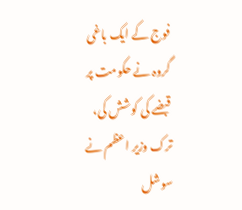فوج کے ایک باغی گروہ نے حکومت پر قبضے کی کوشش کی، ترک وزیر اعظم نے سوشل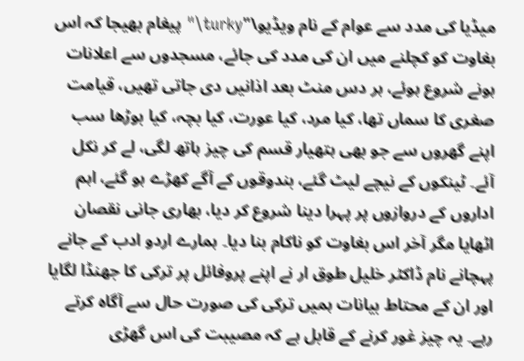میڈیا کی مدد سے عوام کے نام ویڈیو\"turky\" پیغام بھیجا کہ اس بغاوت کو کچلنے میں ان کی مدد کی جائے، مسجدوں سے اعلانات ہونے شروع ہوئے، ہر دس منٹ بعد اذانیں دی جاتی تھیں، قیامت صغری کا سماں تھا، کیا مرد، کیا عورت، کیا بچہ، کیا بوڑھا سب اپنے گھروں سے جو بھی ہتھیار قسم کی چیز ہاتھ لگی، لے کر نکل آئے۔ ٹینکوں کے نیچے لیٹ گئے، بندوقوں کے آگے کھڑے ہو گئے، اہم اداروں کے دروازوں پر پہرا دینا شروع کر دیا، بھاری جانی نقصان  اٹھایا مگر آخر اس بغاوت کو ناکام بنا دیا۔ ہمارے اردو ادب کے جانے پہچانے نام ڈاکٹر خلیل طوق ار نے اپنے پروفائل پر ترکی کا جھنڈا لگایا اور ان کے محتاط بیانات ہمیں ترکی کی صورت حال سے آگاہ کرتے رہے۔ یہ چیز غور کرنے کے قابل ہے کہ مصیبت کی اس گھڑی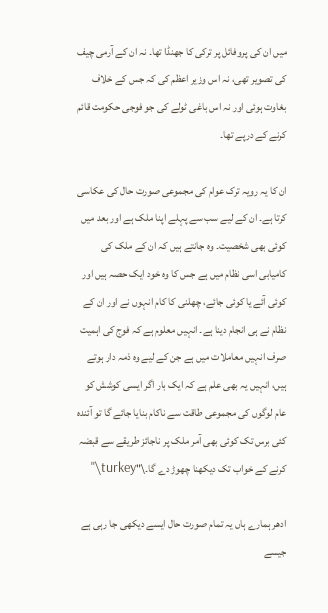میں ان کی پروفائل پر ترکی کا جھنڈا تھا۔ نہ ان کے آرمی چیف کی تصویر تھی، نہ اس وزیر اعظم کی کہ جس کے خلاف بغاوت ہوئی اور نہ اس باغی ٹولے کی جو فوجی حکومت قائم کرنے کے درپے تھا۔

ان کا یہ رویہ ترک عوام کی مجموعی صورت حال کی عکاسی کرتا ہے۔ ان کے لیے سب سے پہلے اپنا ملک ہے اور بعد میں کوئی بھی شخصیت۔ وہ جانتے ہیں کہ ان کے ملک کی کامیابی اسی نظام میں ہے جس کا وہ خود ایک حصہ ہیں اور کوئی آئے یا کوئی جائے، چھلنی کا کام انہوں نے اور ان کے نظام نے ہی انجام دینا ہے۔ انہیں معلوم ہے کہ فوج کی اہمیت صرف انہیں معاملات میں ہے جن کے لیے وہ ذمہ دار ہوتے ہیں، انہیں یہ بھی علم ہے کہ ایک بار اگر ایسی کوشش کو عام لوگوں کی مجموعی طاقت سے ناکام بنایا جائے گا تو آئندہ کئی برس تک کوئی بھی آمر ملک پر ناجائز طریقے سے قبضہ کرنے کے خواب تک دیکھنا چھوڑ دے گا۔\"turkey\"

ادھر ہمارے ہاں یہ تمام صورت حال ایسے دیکھی جا رہی ہے جیسے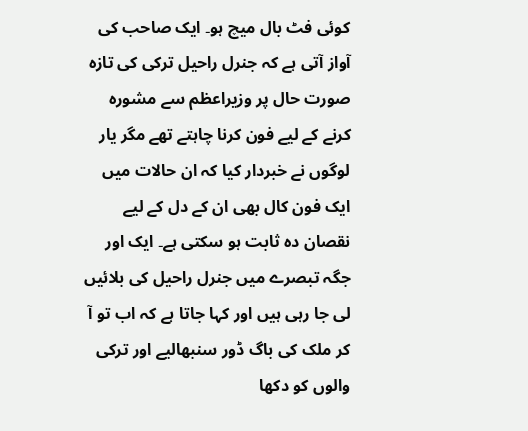کوئی فٹ بال میچ ہو۔ ایک صاحب کی آواز آتی ہے کہ جنرل راحیل ترکی کی تازہ صورت حال پر وزیراعظم سے مشورہ کرنے کے لیے فون کرنا چاہتے تھے مگر یار لوگوں نے خبردار کیا کہ ان حالات میں ایک فون کال بھی ان کے دل کے لیے نقصان دہ ثابت ہو سکتی ہے۔ ایک اور جگہ تبصرے میں جنرل راحیل کی بلائیں لی جا رہی ہیں اور کہا جاتا ہے کہ اب تو آ کر ملک کی باگ ڈور سنبھالیے اور ترکی والوں کو دکھا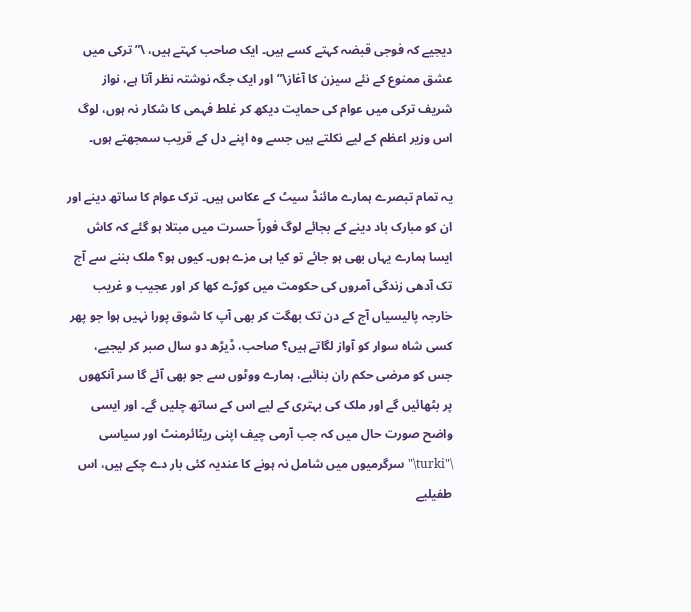دیجیے کہ فوجی قبضہ کہتے کسے ہیں۔ ایک صاحب کہتے ہیں، \”ترکی میں عشق ممنوع کے نئے سیزن کا آغاز\” اور ایک جگہ نوشتہ نظر آتا ہے، نواز شریف ترکی میں عوام کی حمایت دیکھ کر غلط فہمی کا شکار نہ ہوں، لوگ اس وزیر اعظم کے لیے نکلتے ہیں جسے وہ اپنے دل کے قریب سمجھتے ہوں۔

یہ تمام تبصرے ہمارے مائنڈ سیٹ کے عکاس ہیں۔ ترک عوام کا ساتھ دینے اور ان کو مبارک باد دینے کے بجائے لوگ فوراً حسرت میں مبتلا ہو گئے کہ کاش ایسا ہمارے یہاں بھی ہو جائے تو کیا ہی مزے ہوں۔ کیوں ہو؟ ملک بننے سے آج تک آدھی زندگی آمروں کی حکومت میں کوڑے کھا کر اور عجیب و غریب خارجہ پالیسیاں آج کے دن تک بھگت کر بھی آپ کا شوق پورا نہیں ہوا جو پھر کسی شاہ سوار کو آواز لگاتے ہیں؟ صاحب، ڈیڑھ دو سال صبر کر لیجیے، جس کو مرضی حکم ران بنائیے، ہمارے ووٹوں سے جو بھی آئے گا سر آنکھوں پر بٹھائیں گے اور ملک کی بہتری کے لیے اس کے ساتھ چلیں گے۔ اور ایسی واضح صورت حال میں کہ جب آرمی چیف اپنی ریٹائرمنٹ اور سیاسی \"turki\"سرگرمیوں میں شامل نہ ہونے کا عندیہ کئی بار دے چکے ہیں، اس طفیلیے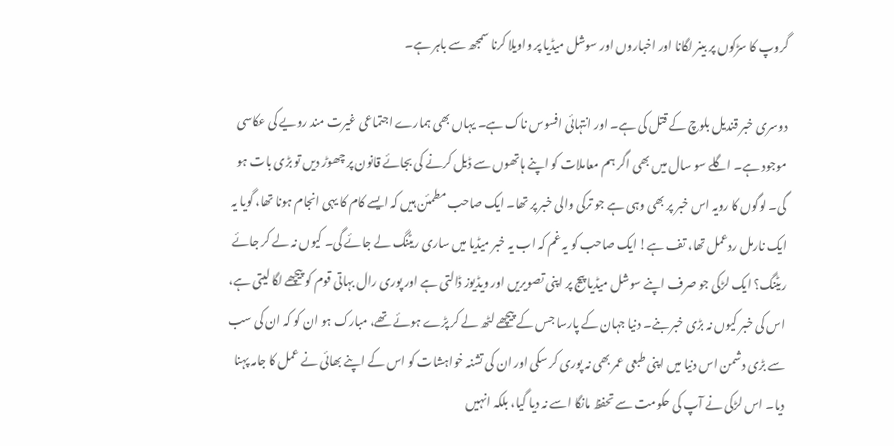گروپ کا سڑکوں پر بینر لگانا اور اخباروں اور سوشل میڈیا پر واویلا کرنا سمجھ سے باہر ہے۔

دوسری خبر قندیل بلوچ کے قتل کی ہے۔ اور انتہائی افسوس ناک ہے۔ یہاں بھی ہمارے اجتماعی غیرت مند رویے کی عکاسی موجود ہے۔ اگلے سو سال میں بھی اگر ہم معاملات کو اپنے ہاتھوں سے ڈیل کرنے کی بجائے قانون پر چھوڑ دیں تو بڑی بات ہو گی۔ لوگوں کا رویہ اس خبر پر بھی وہی ہے جو ترکی والی خبر پر تھا۔ ایک صاحب مطمئن ہیں کہ ایسے کام کا یہی انجام ہونا تھا، گویا یہ ایک نارمل ردعمل تھا، تف ہے! ایک صاحب کو یہ غم کہ اب یہ خبر میڈیا میں ساری ریٹنگ لے جائے گی۔ کیوں نہ لے کر جائے ریٹنگ؟ ایک لڑکی جو صرف اپنے سوشل میڈیا پیج پر اپنی تصویریں اور ویڈیوز ڈالتی ہے اور پوری رال بہاتی قوم کو پیچھے لگا لیتی ہے، اس کی خبر کیوں نہ بڑی خبر بنے۔ دنیا جہان کے پارسا جس کے پیچھے لٹھ لے کر پڑے ہوئے تھے، مبارک ہو ان کو کہ ان کی سب سے بڑی دشمن اس دنیا میں اپنی طبعی عمر بھی نہ پوری کر سکی اور ان کی تشنہ خواہشات کو اس کے اپنے بھائی نے عمل کا جامہ پہنا دیا۔ اس لڑکی نے آپ کی حکومت سے تحفظ مانگا اسے نہ دیا گیا، بلکہ انہیں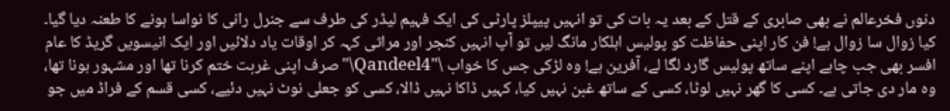دنوں فخرعالم نے بھی صابری کے قتل کے بعد یہ بات کی تو انہیں پیپلز پارٹی کی ایک فہیم لیڈر کی طرف سے جنرل رانی کا نواسا ہونے کا طعنہ دیا گیا۔ کیا زوال سا زوال ہے! فن کار اپنی حفاظت کو پولیس اہلکار مانگ لیں تو آپ انہیں کنجر اور مراثی کہہ کر اوقات یاد دلائیں اور ایک انیسویں گریڈ کا عام افسر بھی جب چاہے اپنے ساتھ پولیس گارد لگا لے، آفرین ہے! وہ لڑکی جس کا خواب \"Qandeel4\"صرف اپنی غربت ختم کرنا تھا اور مشہور ہونا تھا، وہ مار دی جاتی ہے۔ کسی کا گھر نہیں لوٹا، کسی کے ساتھ غبن نہیں کیا، کہیں ڈاکا نہیں ڈالا، کسی کو جعلی نوٹ نہیں دئیے، کسی قسم کے فراڈ میں جو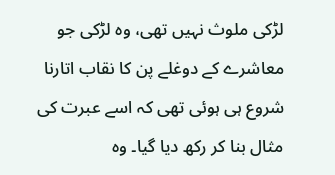لڑکی ملوث نہیں تھی، وہ لڑکی جو معاشرے کے دوغلے پن کا نقاب اتارنا شروع ہی ہوئی تھی کہ اسے عبرت کی مثال بنا کر رکھ دیا گیا۔ وہ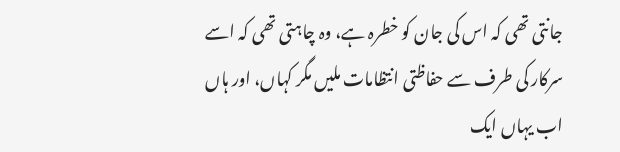جانتی تھی کہ اس کی جان کو خطرہ ہے، وہ چاہتی تھی کہ اسے سرکار کی طرف سے حفاظتی انتظامات ملیں مگر کہاں، اور ہاں اب یہاں ایک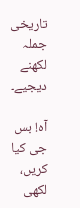تاریخی جملہ لکھنے دیجیے۔

آہ! بس جی کیا کریں، لکھی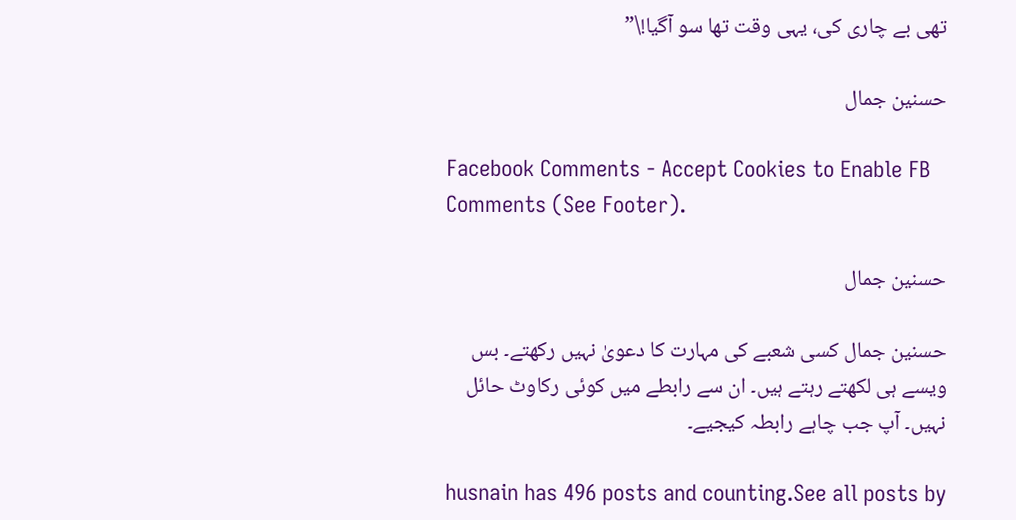تھی بے چاری کی، یہی وقت تھا سو آگیا!\”

حسنین جمال

Facebook Comments - Accept Cookies to Enable FB Comments (See Footer).

حسنین جمال

حسنین جمال کسی شعبے کی مہارت کا دعویٰ نہیں رکھتے۔ بس ویسے ہی لکھتے رہتے ہیں۔ ان سے رابطے میں کوئی رکاوٹ حائل نہیں۔ آپ جب چاہے رابطہ کیجیے۔

husnain has 496 posts and counting.See all posts by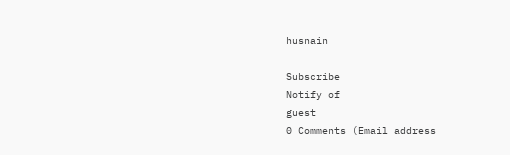husnain

Subscribe
Notify of
guest
0 Comments (Email address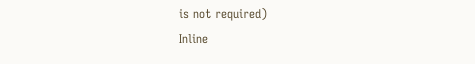is not required)
Inline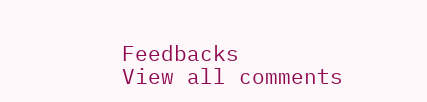Feedbacks
View all comments